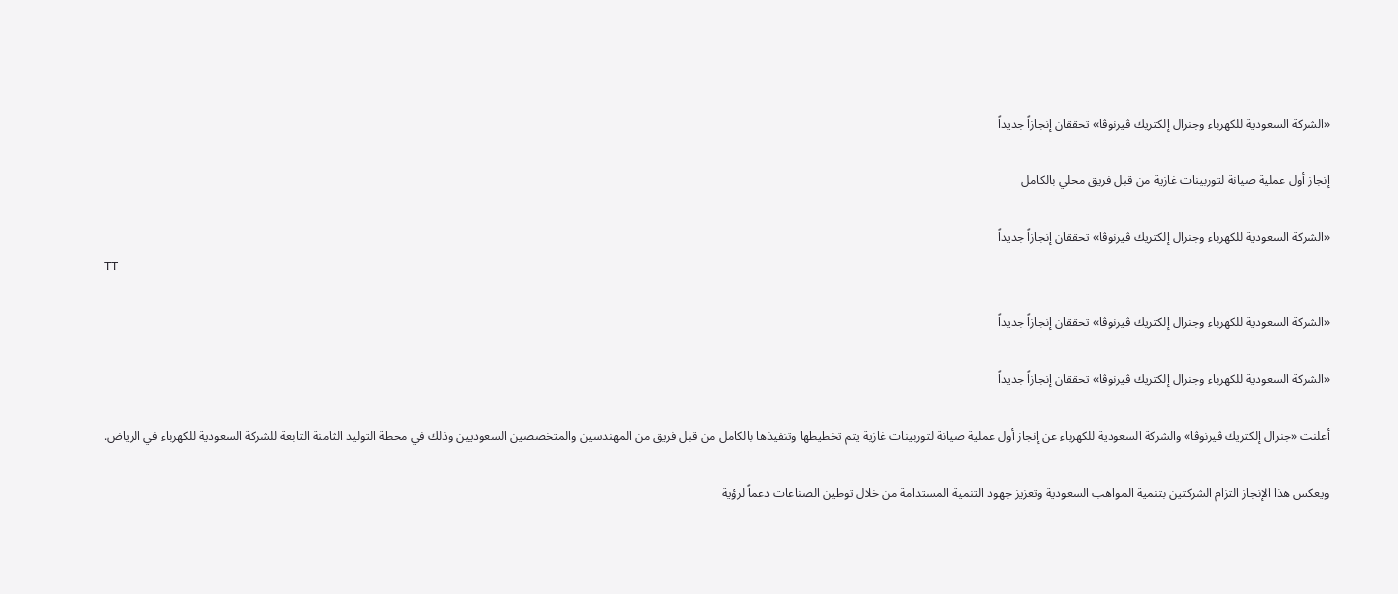«الشركة السعودية للكهرباء وجنرال إلكتريك ڤيرنوڤا» تحققان إنجازاً جديداً

إنجاز أول عملية صيانة لتوربينات غازية من قبل فريق محلي بالكامل

«الشركة السعودية للكهرباء وجنرال إلكتريك ڤيرنوڤا» تحققان إنجازاً جديداً
TT

«الشركة السعودية للكهرباء وجنرال إلكتريك ڤيرنوڤا» تحققان إنجازاً جديداً

«الشركة السعودية للكهرباء وجنرال إلكتريك ڤيرنوڤا» تحققان إنجازاً جديداً

أعلنت «جنرال إلكتريك ڤيرنوڤا» والشركة السعودية للكهرباء عن إنجاز أول عملية صيانة لتوربينات غازية يتم تخطيطها وتنفيذها بالكامل من قبل فريق من المهندسين والمتخصصين السعوديين وذلك في محطة التوليد الثامنة التابعة للشركة السعودية للكهرباء في الرياض.

ويعكس هذا الإنجاز التزام الشركتين بتنمية المواهب السعودية وتعزيز جهود التنمية المستدامة من خلال توطين الصناعات دعماً لرؤية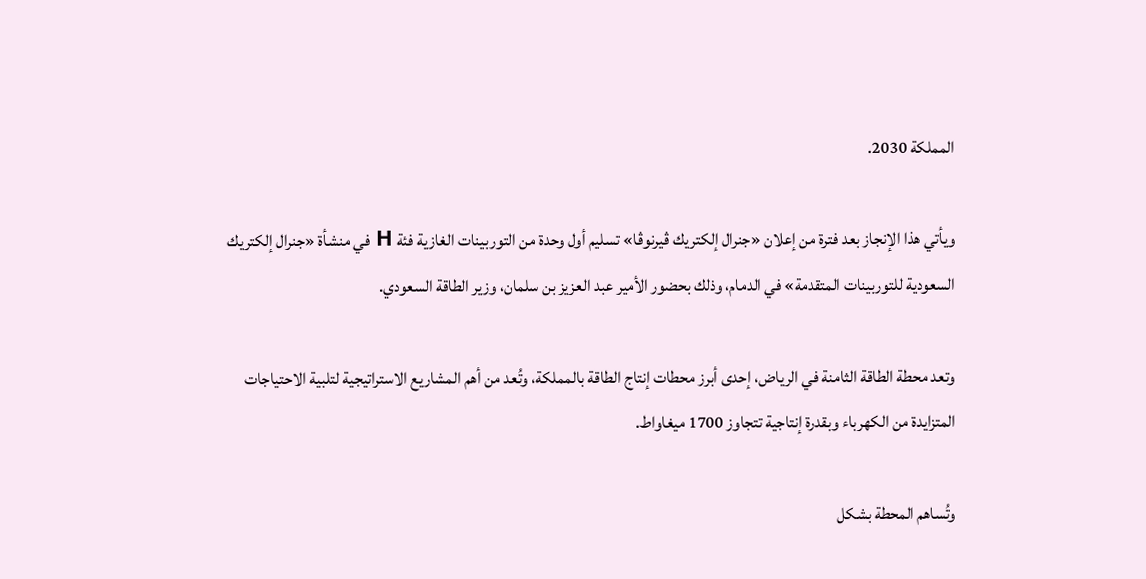المملكة 2030.

ويأتي هذا الإنجاز بعد فترة من إعلان «جنرال إلكتريك ڤيرنوڤا» تسليم أول وحدة من التوربينات الغازية فئة H في منشأة «جنرال إلكتريك السعودية للتوربينات المتقدمة» في الدمام، وذلك بحضور الأمير عبد العزيز بن سلمان، وزير الطاقة السعودي.

وتعد محطة الطاقة الثامنة في الرياض، إحدى أبرز محطات إنتاج الطاقة بالمملكة، وتُعد من أهم المشاريع الاستراتيجية لتلبية الاحتياجات المتزايدة من الكهرباء وبقدرة إنتاجية تتجاوز 1700 ميغاواط.

وتُساهم المحطة بشكل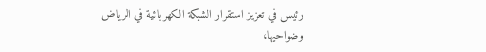رئيس في تعزيز استقرار الشبكة الكهربائية في الرياض وضواحيها،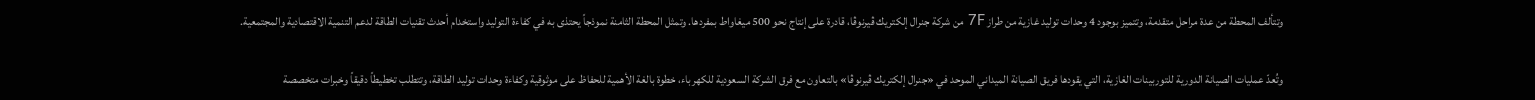وتتألف المحطة من عدة مراحل متقدمة، وتتميز بوجود 4 وحدات توليد غازية من طراز 7F من شركة جنرال إلكتريك ڤيرنوڤا، قادرة على إنتاج نحو 500 ميغاواط بمفردها. وتمثل المحطة الثامنة نموذجاً يحتذى به في كفاءة التوليد واستخدام أحدث تقنيات الطاقة لدعم التنمية الاقتصادية والمجتمعية.

وتُعدّ عمليات الصيانة الدورية للتوربينات الغازية، التي يقودها فريق الصيانة الميداني الموحد في «جنرال إلكتريك ڤيرنوڤا» بالتعاون مع فرق الشركة السعودية للكهرباء، خطوة بالغة الأهمية للحفاظ على موثوقية وكفاءة وحدات توليد الطاقة، وتتطلب تخطيطاً دقيقاً وخبرات متخصصة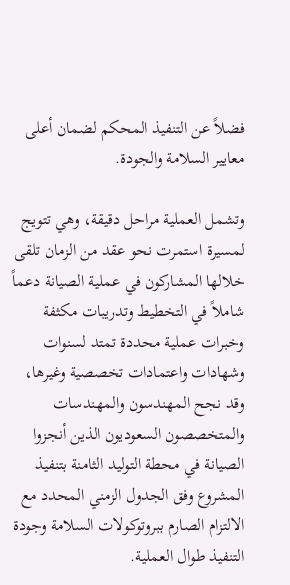فضلاً عن التنفيذ المحكم لضمان أعلى معايير السلامة والجودة.

وتشمل العملية مراحل دقيقة، وهي تتويج لمسيرة استمرت نحو عقد من الزمان تلقى خلالها المشاركون في عملية الصيانة دعماً شاملاً في التخطيط وتدريبات مكثفة وخبرات عملية محددة تمتد لسنوات وشهادات واعتمادات تخصصية وغيرها، وقد نجح المهندسون والمهندسات والمتخصصون السعوديون الذين أنجزوا الصيانة في محطة التوليد الثامنة بتنفيذ المشروع وفق الجدول الزمني المحدد مع الالتزام الصارم ببروتوكولات السلامة وجودة التنفيذ طوال العملية.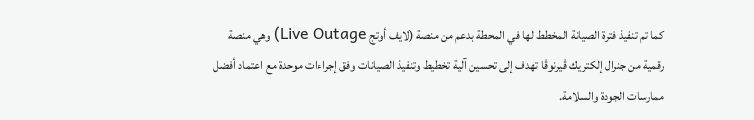كما تم تنفيذ فترة الصيانة المخطط لها في المحطة بدعم من منصة (لايف أوتج Live Outage) وهي منصة رقمية من جنرال إلكتريك ڤيرنوڤا تهدف إلى تحسين آلية تخطيط وتنفيذ الصيانات وفق إجراءات موحدة مع اعتماد أفضل ممارسات الجودة والسلامة.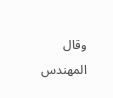وقال المهندس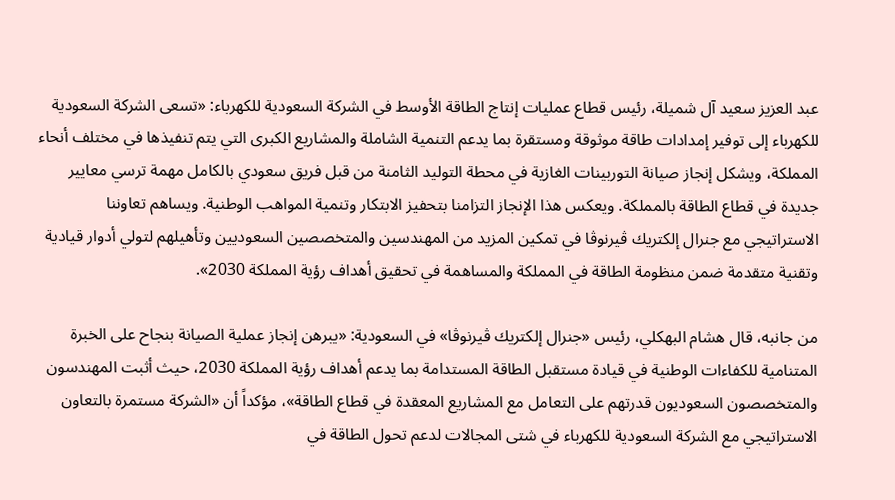عبد العزيز سعيد آل شميلة، رئيس قطاع عمليات إنتاج الطاقة الأوسط في الشركة السعودية للكهرباء: «تسعى الشركة السعودية للكهرباء إلى توفير إمدادات طاقة موثوقة ومستقرة بما يدعم التنمية الشاملة والمشاريع الكبرى التي يتم تنفيذها في مختلف أنحاء المملكة، ويشكل إنجاز صيانة التوربينات الغازية في محطة التوليد الثامنة من قبل فريق سعودي بالكامل مهمة ترسي معايير جديدة في قطاع الطاقة بالمملكة. ويعكس هذا الإنجاز التزامنا بتحفيز الابتكار وتنمية المواهب الوطنية. ويساهم تعاوننا الاستراتيجي مع جنرال إلكتريك ڤيرنوڤا في تمكين المزيد من المهندسين والمتخصصين السعوديين وتأهيلهم لتولي أدوار قيادية وتقنية متقدمة ضمن منظومة الطاقة في المملكة والمساهمة في تحقيق أهداف رؤية المملكة 2030».

من جانبه، قال هشام البهكلي، رئيس «جنرال إلكتريك ڤيرنوڤا» في السعودية: «يبرهن إنجاز عملية الصيانة بنجاح على الخبرة المتنامية للكفاءات الوطنية في قيادة مستقبل الطاقة المستدامة بما يدعم أهداف رؤية المملكة 2030، حيث أثبت المهندسون والمتخصصون السعوديون قدرتهم على التعامل مع المشاريع المعقدة في قطاع الطاقة»، مؤكداً أن «الشركة مستمرة بالتعاون الاستراتيجي مع الشركة السعودية للكهرباء في شتى المجالات لدعم تحول الطاقة في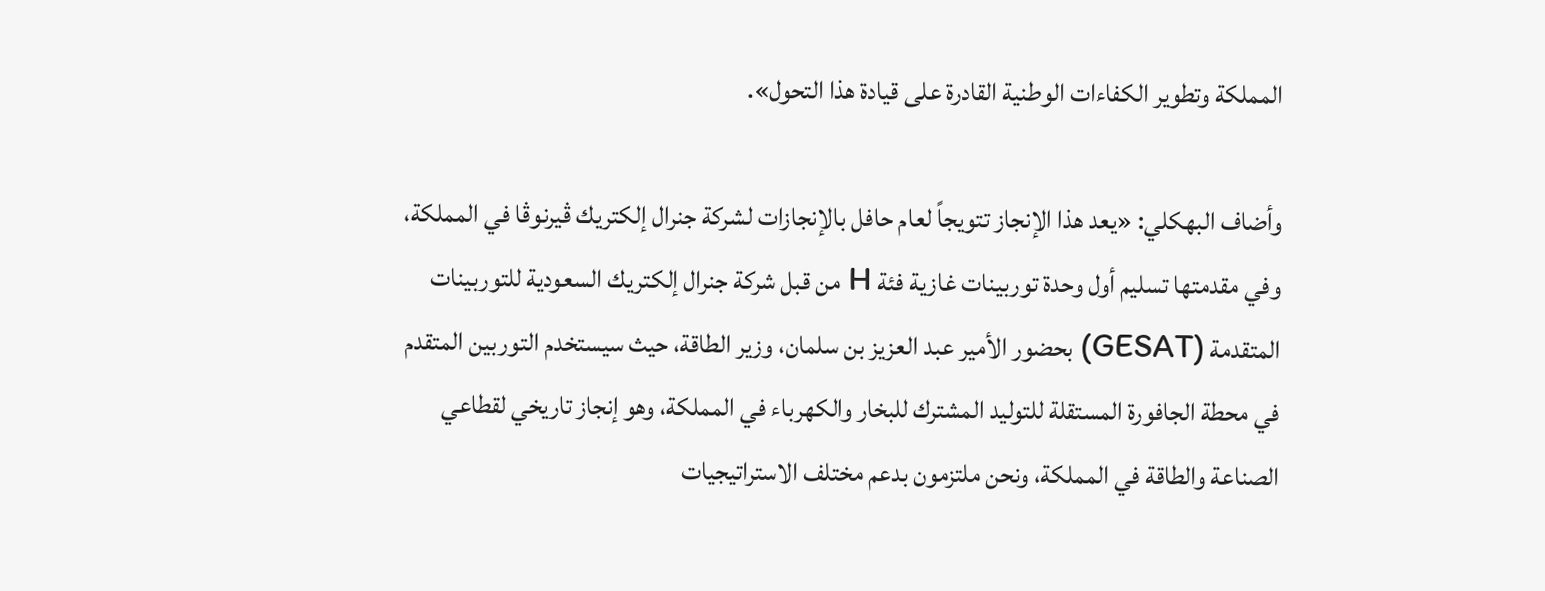المملكة وتطوير الكفاءات الوطنية القادرة على قيادة هذا التحول».

وأضاف البهكلي: «يعد هذا الإنجاز تتويجاً لعام حافل بالإنجازات لشركة جنرال إلكتريك ڤيرنوڤا في المملكة، وفي مقدمتها تسليم أول وحدة توربينات غازية فئة H من قبل شركة جنرال إلكتريك السعودية للتوربينات المتقدمة (GESAT) بحضور الأمير عبد العزيز بن سلمان، وزير الطاقة، حيث سيستخدم التوربين المتقدم في محطة الجافورة المستقلة للتوليد المشترك للبخار والكهرباء في المملكة، وهو إنجاز تاريخي لقطاعي الصناعة والطاقة في المملكة، ونحن ملتزمون بدعم مختلف الاستراتيجيات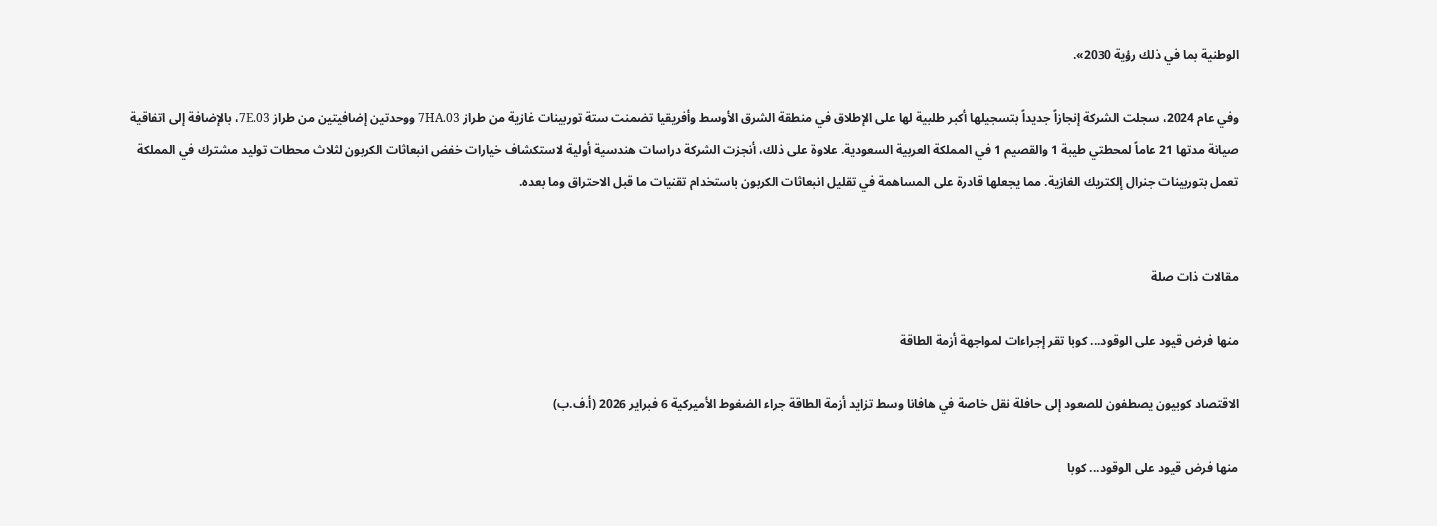الوطنية بما في ذلك رؤية 2030».

وفي عام 2024، سجلت الشركة إنجازاً جديداً بتسجيلها أكبر طلبية لها على الإطلاق في منطقة الشرق الأوسط وأفريقيا تضمنت ستة توربينات غازية من طراز 7HA.03 ووحدتين إضافيتين من طراز 7E.03، بالإضافة إلى اتفاقية صيانة مدتها 21 عاماً لمحطتي طيبة 1 والقصيم 1 في المملكة العربية السعودية. علاوة على ذلك، أنجزت الشركة دراسات هندسية أولية لاستكشاف خيارات خفض انبعاثات الكربون لثلاث محطات توليد مشترك في المملكة تعمل بتوربينات جنرال إلكتريك الغازية. مما يجعلها قادرة على المساهمة في تقليل انبعاثات الكربون باستخدام تقنيات ما قبل الاحتراق وما بعده.


مقالات ذات صلة

منها فرض قيود على الوقود... كوبا تقر إجراءات لمواجهة أزمة الطاقة

الاقتصاد كوبيون يصطفون للصعود إلى حافلة نقل خاصة في هافانا وسط تزايد أزمة الطاقة جراء الضغوط الأميركية 6 فبراير 2026 (أ.ف.ب)

منها فرض قيود على الوقود... كوبا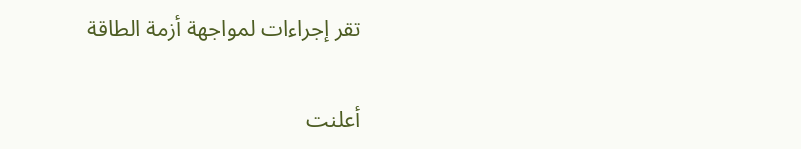تقر إجراءات لمواجهة أزمة الطاقة

أعلنت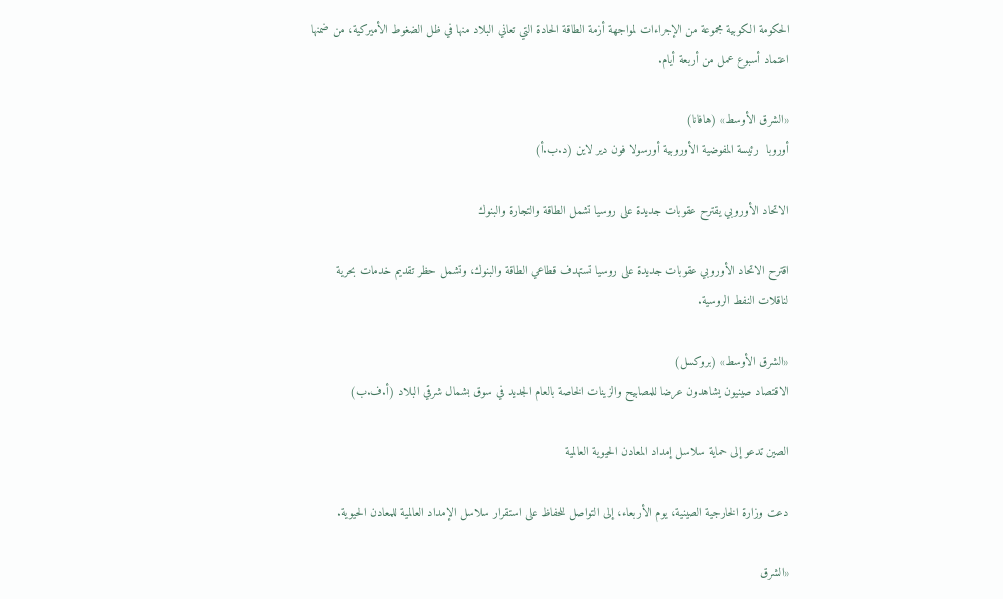الحكومة الكوبية مجموعة من الإجراءات لمواجهة أزمة الطاقة الحادة التي تعاني البلاد منها في ظل الضغوط الأميركية، من ضمنها اعتماد أسبوع عمل من أربعة أيام.

«الشرق الأوسط» (هافانا)
أوروبا  رئيسة المفوضية الأوروبية أورسولا فون دير لاين (د.ب.أ)

الاتحاد الأوروبي يقترح عقوبات جديدة على روسيا تشمل الطاقة والتجارة والبنوك

اقترح الاتحاد الأوروبي عقوبات جديدة على روسيا تستهدف قطاعي الطاقة والبنوك، وتشمل حظر تقديم خدمات بحرية لناقلات النفط الروسية.

«الشرق الأوسط» (بروكسل)
الاقتصاد صينيون يشاهدون عرضا للمصابيح والزينات الخاصة بالعام الجديد في سوق بشمال شرقي البلاد (أ.ف.ب)

الصين تدعو إلى حماية سلاسل إمداد المعادن الحيوية العالمية

دعت وزارة الخارجية الصينية، يوم الأربعاء، إلى التواصل للحفاظ على استقرار سلاسل الإمداد العالمية للمعادن الحيوية.

«الشرق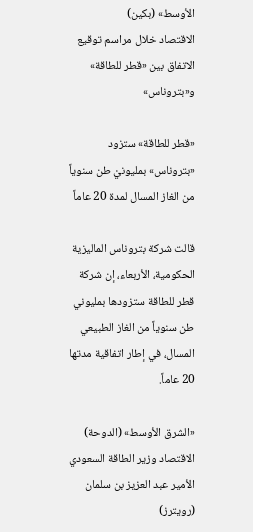الأوسط» (بكين)
الاقتصاد خلال مراسم توقيع الاتفاق بين «قطر للطاقة» و«بتروناس»

«قطر للطاقة» ستزود «بتروناس» بمليونيْ طن سنوياً من الغاز المسال لمدة 20 عاماً

قالت شركة بتروناس الماليزية الحكومية، الأربعاء، إن شركة قطر للطاقة ستزودها بمليوني طن سنوياً من الغاز الطبيعي المسال، في إطار اتفاقية مدتها 20 عاماً.

«الشرق الأوسط» (الدوحة)
الاقتصاد وزير الطاقة السعودي الأمير عبد العزيز بن سلمان (رويترز)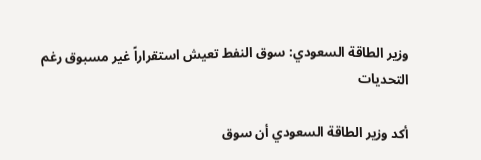وزير الطاقة السعودي: سوق النفط تعيش استقراراً غير مسبوق رغم التحديات

أكد وزير الطاقة السعودي أن سوق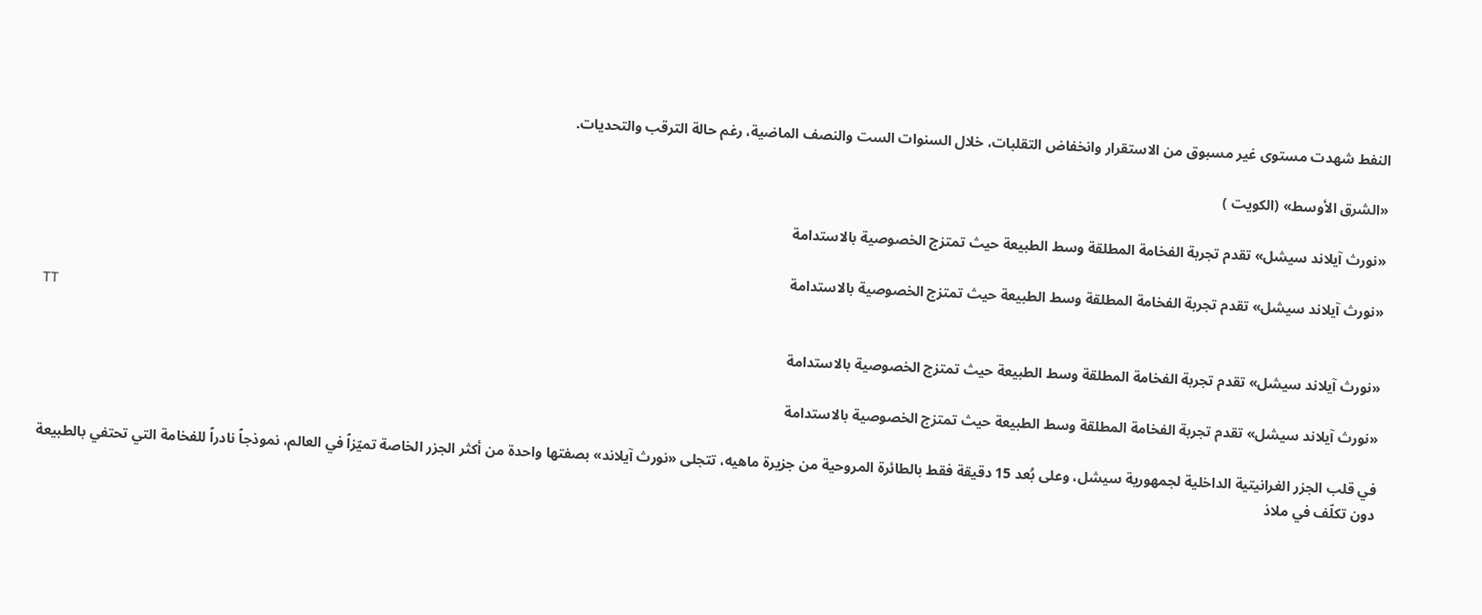النفط شهدت مستوى غير مسبوق من الاستقرار وانخفاض التقلبات، خلال السنوات الست والنصف الماضية، رغم حالة الترقب والتحديات.

«الشرق الأوسط» (الكويت )

«نورث آيلاند سيشل» تقدم تجربة الفخامة المطلقة وسط الطبيعة حيث تمتزج الخصوصية بالاستدامة

«نورث آيلاند سيشل» تقدم تجربة الفخامة المطلقة وسط الطبيعة حيث تمتزج الخصوصية بالاستدامة
TT

«نورث آيلاند سيشل» تقدم تجربة الفخامة المطلقة وسط الطبيعة حيث تمتزج الخصوصية بالاستدامة

«نورث آيلاند سيشل» تقدم تجربة الفخامة المطلقة وسط الطبيعة حيث تمتزج الخصوصية بالاستدامة

في قلب الجزر الغرانيتية الداخلية لجمهورية سيشل، وعلى بُعد 15 دقيقة فقط بالطائرة المروحية من جزيرة ماهيه، تتجلى «نورث آيلاند» بصفتها واحدة من أكثر الجزر الخاصة تميّزاً في العالم، نموذجاً نادراً للفخامة التي تحتفي بالطبيعة دون تكلّف في ملاذ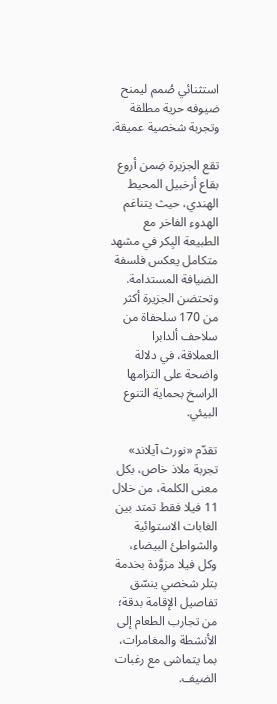استثنائي صُمم ليمنح ضيوفه حرية مطلقة وتجربة شخصية عميقة.

تقع الجزيرة ضِمن أروع بقاع أرخبيل المحيط الهندي، حيث يتناغم الهدوء الفاخر مع الطبيعة البِكر في مشهد متكامل يعكس فلسفة الضيافة المستدامة. وتحتضن الجزيرة أكثر من 170 سلحفاة من سلاحف ألدابرا العملاقة، في دلالة واضحة على التزامها الراسخ بحماية التنوع البيئي.

تقدّم «نورث آيلاند» تجربة ملاذ خاص، بكل معنى الكلمة، من خلال 11 فيلا فقط تمتد بين الغابات الاستوائية والشواطئ البيضاء، وكل فيلا مزوَّدة بخدمة بتلر شخصي ينسّق تفاصيل الإقامة بدقة؛ من تجارب الطعام إلى الأنشطة والمغامرات، بما يتماشى مع رغبات الضيف.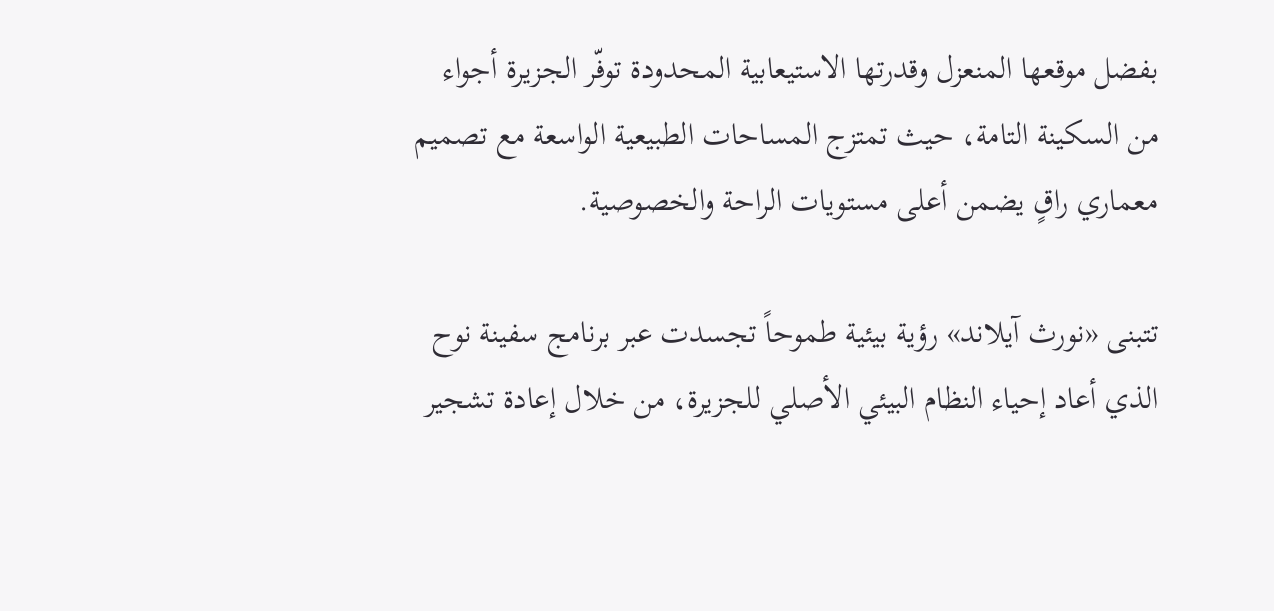بفضل موقعها المنعزل وقدرتها الاستيعابية المحدودة توفّر الجزيرة أجواء من السكينة التامة، حيث تمتزج المساحات الطبيعية الواسعة مع تصميم معماري راقٍ يضمن أعلى مستويات الراحة والخصوصية.

تتبنى «نورث آيلاند» رؤية بيئية طموحاً تجسدت عبر برنامج سفينة نوح الذي أعاد إحياء النظام البيئي الأصلي للجزيرة، من خلال إعادة تشجير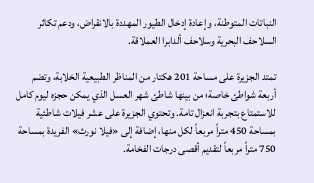النباتات المتوطنة، وإعادة إدخال الطيور المهددة بالانقراض، ودعم تكاثر السلاحف البحرية وسلاحف ألدابرا العملاقة.

تمتد الجزيرة على مساحة 201 هكتار من المناظر الطبيعية الخلابة، وتضم أربعة شواطئ خاصة؛ من بينها شاطئ شهر العسل الذي يمكن حجزه ليوم كامل للاستمتاع بتجربة انعزال تامة. وتحتوي الجزيرة على عشر فيلات شاطئية بمساحة 450 متراً مربعاً لكل منها، إضافة إلى «فيلا نورث» الفريدة بمساحة 750 متراً مربعاً لتقديم أقصى درجات الفخامة.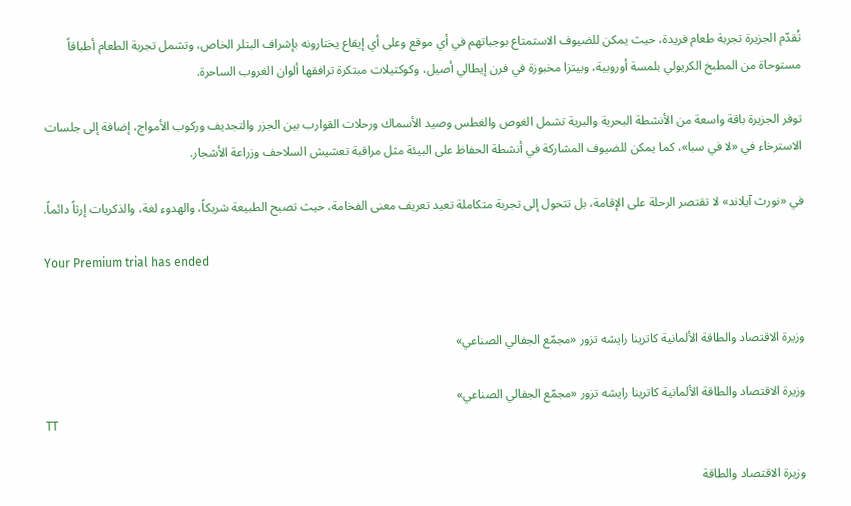تُقدّم الجزيرة تجربة طعام فريدة، حيث يمكن للضيوف الاستمتاع بوجباتهم في أي موقع وعلى أي إيقاع يختارونه بإشراف البتلر الخاص، وتشمل تجربة الطعام أطباقاً مستوحاة من المطبخ الكريولي بلمسة أوروبية، وبيتزا مخبوزة في فرن إيطالي أصيل، وكوكتيلات مبتكرة ترافقها ألوان الغروب الساحرة.

توفر الجزيرة باقة واسعة من الأنشطة البحرية والبرية تشمل الغوص والغطس وصيد الأسماك ورحلات القوارب بين الجزر والتجديف وركوب الأمواج، إضافة إلى جلسات الاسترخاء في «لا في سبا»، كما يمكن للضيوف المشاركة في أنشطة الحفاظ على البيئة مثل مراقبة تعشيش السلاحف وزراعة الأشجار.

في «نورث آيلاند» لا تقتصر الرحلة على الإقامة، بل تتحول إلى تجربة متكاملة تعيد تعريف معنى الفخامة، حيث تصبح الطبيعة شريكاً، والهدوء لغة، والذكريات إرثاً دائماً.

Your Premium trial has ended


وزيرة الاقتصاد والطاقة الألمانية كاترينا رايشه تزور «مجمّع الجفالي الصناعي»

وزيرة الاقتصاد والطاقة الألمانية كاترينا رايشه تزور «مجمّع الجفالي الصناعي»
TT

وزيرة الاقتصاد والطاقة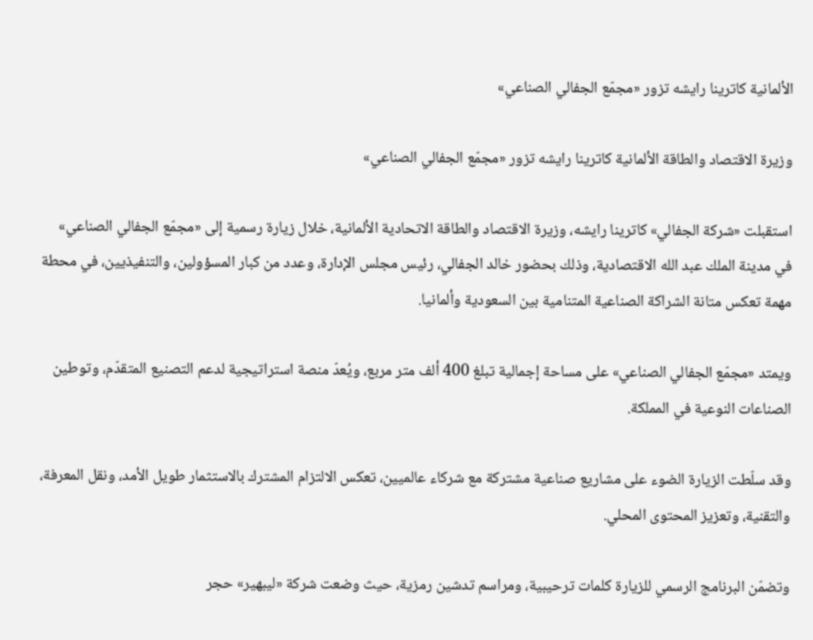الألمانية كاترينا رايشه تزور «مجمّع الجفالي الصناعي»

وزيرة الاقتصاد والطاقة الألمانية كاترينا رايشه تزور «مجمّع الجفالي الصناعي»

استقبلت «شركة الجفالي» كاترينا رايشه، وزيرة الاقتصاد والطاقة الاتحادية الألمانية، خلال زيارة رسمية إلى «مجمّع الجفالي الصناعي» في مدينة الملك عبد الله الاقتصادية، وذلك بحضور خالد الجفالي، رئيس مجلس الإدارة، وعدد من كبار المسؤولين، والتنفيذيين، في محطة مهمة تعكس متانة الشراكة الصناعية المتنامية بين السعودية وألمانيا.

ويمتد «مجمّع الجفالي الصناعي» على مساحة إجمالية تبلغ 400 ألف متر مربع، ويُعدّ منصة استراتيجية لدعم التصنيع المتقدّم، وتوطين الصناعات النوعية في المملكة.

وقد سلّطت الزيارة الضوء على مشاريع صناعية مشتركة مع شركاء عالميين، تعكس الالتزام المشترك بالاستثمار طويل الأمد، ونقل المعرفة، والتقنية، وتعزيز المحتوى المحلي.

وتضمّن البرنامج الرسمي للزيارة كلمات ترحيبية، ومراسم تدشين رمزية، حيث وضعت شركة «ليبهير» حجر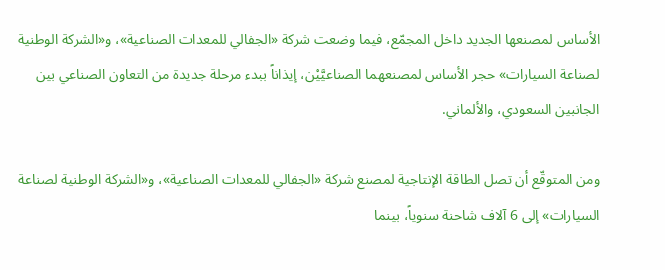الأساس لمصنعها الجديد داخل المجمّع، فيما وضعت شركة «الجفالي للمعدات الصناعية»، و«الشركة الوطنية لصناعة السيارات» حجر الأساس لمصنعهما الصناعيَّيْن، إيذاناً ببدء مرحلة جديدة من التعاون الصناعي بين الجانبين السعودي، والألماني.

ومن المتوقّع أن تصل الطاقة الإنتاجية لمصنع شركة «الجفالي للمعدات الصناعية»، و«الشركة الوطنية لصناعة السيارات» إلى 6 آلاف شاحنة سنوياً، بينما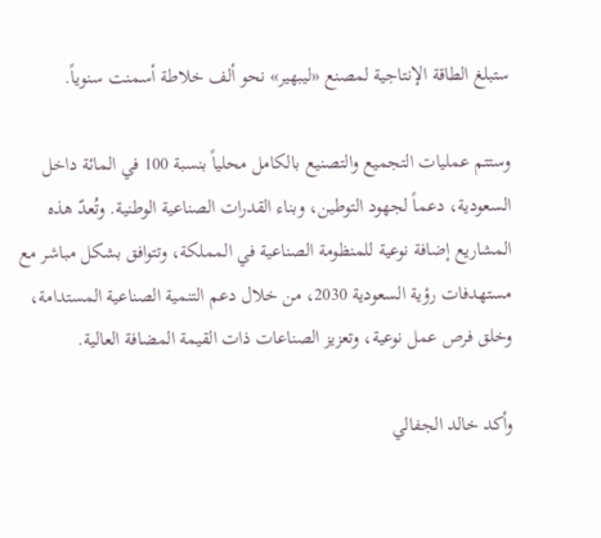ستبلغ الطاقة الإنتاجية لمصنع «ليبهير» نحو ألف خلاطة أسمنت سنوياً.

وستتم عمليات التجميع والتصنيع بالكامل محلياً بنسبة 100 في المائة داخل السعودية، دعماً لجهود التوطين، وبناء القدرات الصناعية الوطنية. وتُعدّ هذه المشاريع إضافة نوعية للمنظومة الصناعية في المملكة، وتتوافق بشكل مباشر مع مستهدفات رؤية السعودية 2030، من خلال دعم التنمية الصناعية المستدامة، وخلق فرص عمل نوعية، وتعزيز الصناعات ذات القيمة المضافة العالية.

وأكد خالد الجفالي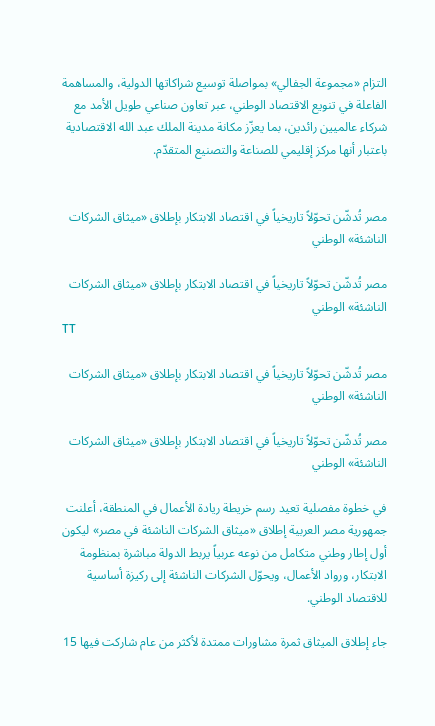التزام «مجموعة الجفالي» بمواصلة توسيع شراكاتها الدولية، والمساهمة الفاعلة في تنويع الاقتصاد الوطني، عبر تعاون صناعي طويل الأمد مع شركاء عالميين رائدين، بما يعزّز مكانة مدينة الملك عبد الله الاقتصادية باعتبار أنها مركز إقليمي للصناعة والتصنيع المتقدّم.


مصر تُدشّن تحوّلاً تاريخياً في اقتصاد الابتكار بإطلاق «ميثاق الشركات الناشئة» الوطني

مصر تُدشّن تحوّلاً تاريخياً في اقتصاد الابتكار بإطلاق «ميثاق الشركات الناشئة» الوطني
TT

مصر تُدشّن تحوّلاً تاريخياً في اقتصاد الابتكار بإطلاق «ميثاق الشركات الناشئة» الوطني

مصر تُدشّن تحوّلاً تاريخياً في اقتصاد الابتكار بإطلاق «ميثاق الشركات الناشئة» الوطني

في خطوة مفصلية تعيد رسم خريطة ريادة الأعمال في المنطقة، أعلنت جمهورية مصر العربية إطلاق «ميثاق الشركات الناشئة في مصر» ليكون أول إطار وطني متكامل من نوعه عربياً يربط الدولة مباشرة بمنظومة الابتكار، ورواد الأعمال، ويحوّل الشركات الناشئة إلى ركيزة أساسية للاقتصاد الوطني.

جاء إطلاق الميثاق ثمرة مشاورات ممتدة لأكثر من عام شاركت فيها 15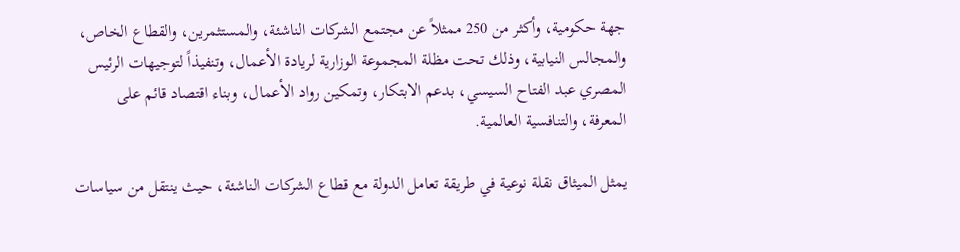جهة حكومية، وأكثر من 250 ممثلاً عن مجتمع الشركات الناشئة، والمستثمرين، والقطاع الخاص، والمجالس النيابية، وذلك تحت مظلة المجموعة الوزارية لريادة الأعمال، وتنفيذاً لتوجيهات الرئيس المصري عبد الفتاح السيسي، بدعم الابتكار، وتمكين رواد الأعمال، وبناء اقتصاد قائم على المعرفة، والتنافسية العالمية.

يمثل الميثاق نقلة نوعية في طريقة تعامل الدولة مع قطاع الشركات الناشئة، حيث ينتقل من سياسات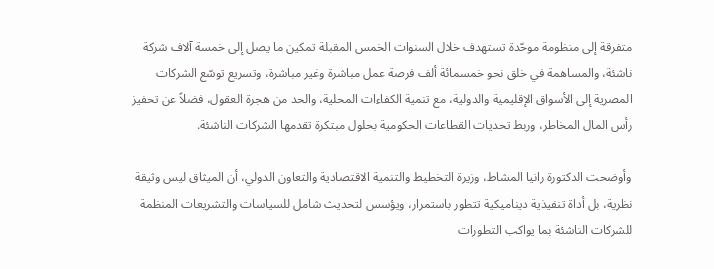متفرقة إلى منظومة موحّدة تستهدف خلال السنوات الخمس المقبلة تمكين ما يصل إلى خمسة آلاف شركة ناشئة، والمساهمة في خلق نحو خمسمائة ألف فرصة عمل مباشرة وغير مباشرة، وتسريع توسّع الشركات المصرية إلى الأسواق الإقليمية والدولية، مع تنمية الكفاءات المحلية، والحد من هجرة العقول، فضلاً عن تحفيز رأس المال المخاطر، وربط تحديات القطاعات الحكومية بحلول مبتكرة تقدمها الشركات الناشئة.

وأوضحت الدكتورة رانيا المشاط، وزيرة التخطيط والتنمية الاقتصادية والتعاون الدولي، أن الميثاق ليس وثيقة نظرية، بل أداة تنفيذية ديناميكية تتطور باستمرار، ويؤسس لتحديث شامل للسياسات والتشريعات المنظمة للشركات الناشئة بما يواكب التطورات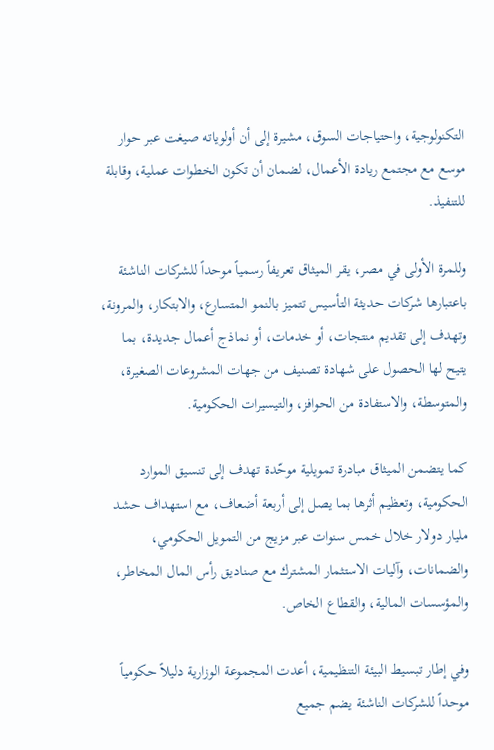التكنولوجية، واحتياجات السوق، مشيرة إلى أن أولوياته صيغت عبر حوار موسع مع مجتمع ريادة الأعمال، لضمان أن تكون الخطوات عملية، وقابلة للتنفيذ.

وللمرة الأولى في مصر، يقر الميثاق تعريفاً رسمياً موحداً للشركات الناشئة باعتبارها شركات حديثة التأسيس تتميز بالنمو المتسارع، والابتكار، والمرونة، وتهدف إلى تقديم منتجات، أو خدمات، أو نماذج أعمال جديدة، بما يتيح لها الحصول على شهادة تصنيف من جهات المشروعات الصغيرة، والمتوسطة، والاستفادة من الحوافز، والتيسيرات الحكومية.

كما يتضمن الميثاق مبادرة تمويلية موحّدة تهدف إلى تنسيق الموارد الحكومية، وتعظيم أثرها بما يصل إلى أربعة أضعاف، مع استهداف حشد مليار دولار خلال خمس سنوات عبر مزيج من التمويل الحكومي، والضمانات، وآليات الاستثمار المشترك مع صناديق رأس المال المخاطر، والمؤسسات المالية، والقطاع الخاص.

وفي إطار تبسيط البيئة التنظيمية، أعدت المجموعة الوزارية دليلاً حكومياً موحداً للشركات الناشئة يضم جميع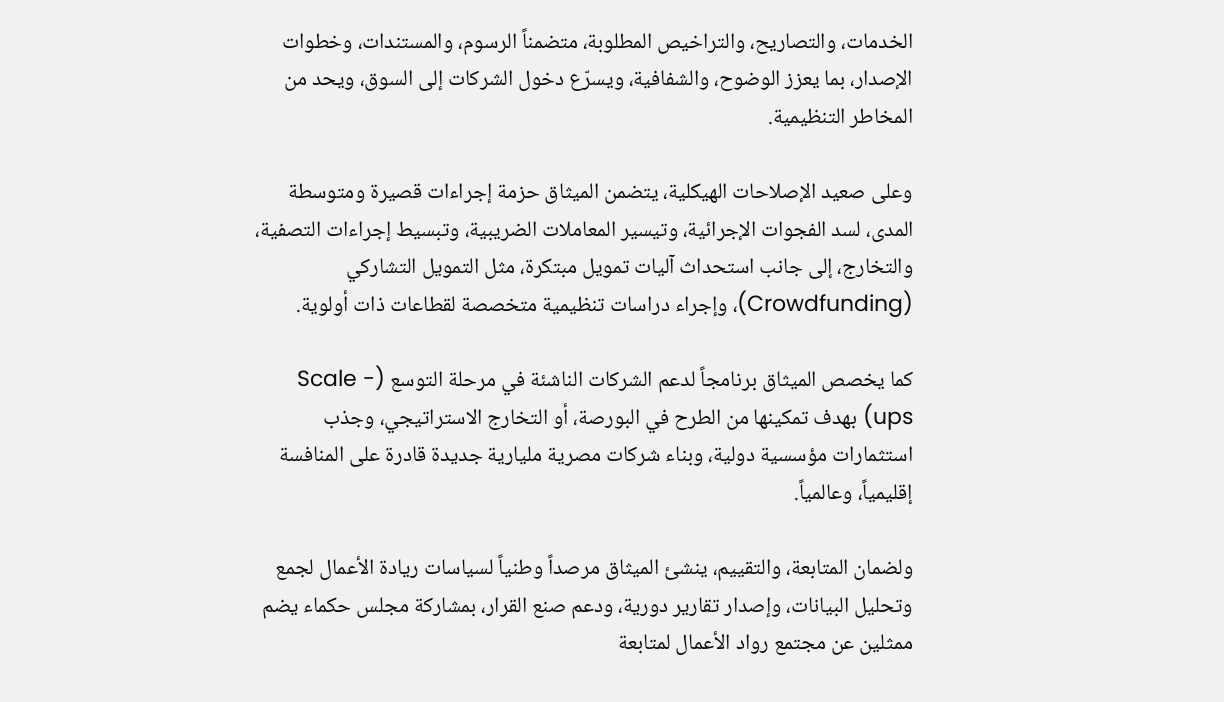الخدمات، والتصاريح، والتراخيص المطلوبة، متضمناً الرسوم، والمستندات، وخطوات الإصدار، بما يعزز الوضوح، والشفافية، ويسرّع دخول الشركات إلى السوق، ويحد من المخاطر التنظيمية.

وعلى صعيد الإصلاحات الهيكلية، يتضمن الميثاق حزمة إجراءات قصيرة ومتوسطة المدى، لسد الفجوات الإجرائية، وتيسير المعاملات الضريبية، وتبسيط إجراءات التصفية، والتخارج، إلى جانب استحداث آليات تمويل مبتكرة، مثل التمويل التشاركي (Crowdfunding)، وإجراء دراسات تنظيمية متخصصة لقطاعات ذات أولوية.

كما يخصص الميثاق برنامجاً لدعم الشركات الناشئة في مرحلة التوسع (Scale - ups) بهدف تمكينها من الطرح في البورصة، أو التخارج الاستراتيجي، وجذب استثمارات مؤسسية دولية، وبناء شركات مصرية مليارية جديدة قادرة على المنافسة إقليمياً، وعالمياً.

ولضمان المتابعة، والتقييم، ينشئ الميثاق مرصداً وطنياً لسياسات ريادة الأعمال لجمع وتحليل البيانات، وإصدار تقارير دورية، ودعم صنع القرار، بمشاركة مجلس حكماء يضم ممثلين عن مجتمع رواد الأعمال لمتابعة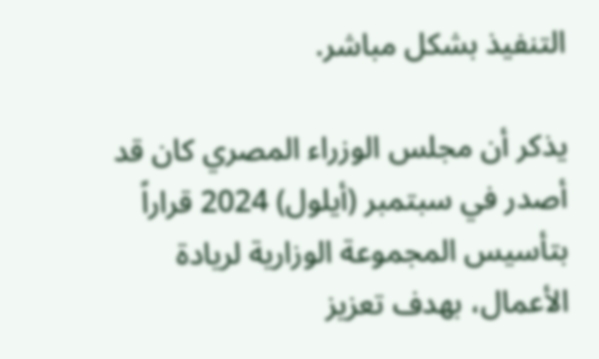التنفيذ بشكل مباشر.

يذكر أن مجلس الوزراء المصري كان قد أصدر في سبتمبر (أيلول) 2024 قراراً بتأسيس المجموعة الوزارية لريادة الأعمال، بهدف تعزيز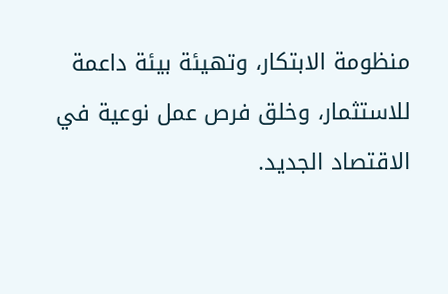منظومة الابتكار، وتهيئة بيئة داعمة للاستثمار، وخلق فرص عمل نوعية في الاقتصاد الجديد.